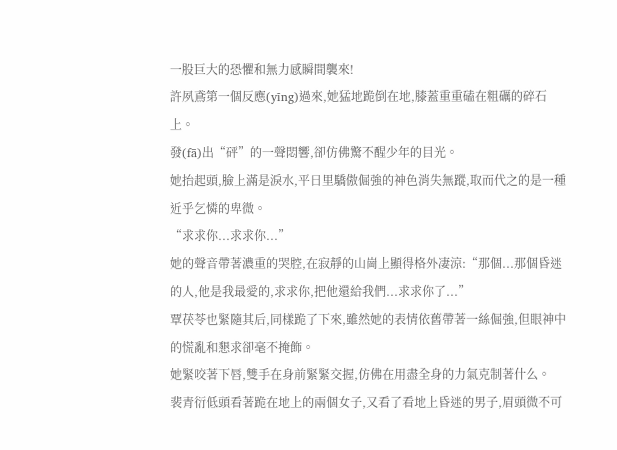一股巨大的恐懼和無力感瞬間襲來!
許夙鳶第一個反應(yīng)過來,她猛地跪倒在地,膝蓋重重磕在粗礪的碎石上。
發(fā)出“砰”的一聲悶響,卻仿佛驚不醒少年的目光。
她抬起頭,臉上滿是淚水,平日里驕傲倔強的神色消失無蹤,取而代之的是一種近乎乞憐的卑微。
“求求你...求求你...”
她的聲音帶著濃重的哭腔,在寂靜的山崗上顯得格外凄涼:“那個...那個昏迷的人,他是我最愛的,求求你,把他還給我們...求求你了...”
覃茯苓也緊隨其后,同樣跪了下來,雖然她的表情依舊帶著一絲倔強,但眼神中的慌亂和懇求卻毫不掩飾。
她緊咬著下唇,雙手在身前緊緊交握,仿佛在用盡全身的力氣克制著什么。
裴青衍低頭看著跪在地上的兩個女子,又看了看地上昏迷的男子,眉頭微不可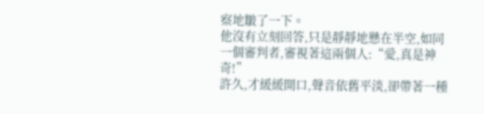察地皺了一下。
他沒有立刻回答,只是靜靜地懸在半空,如同一個審判者,審視著這兩個人:“愛,真是神奇!”
許久,才緩緩開口,聲音依舊平淡,卻帶著一種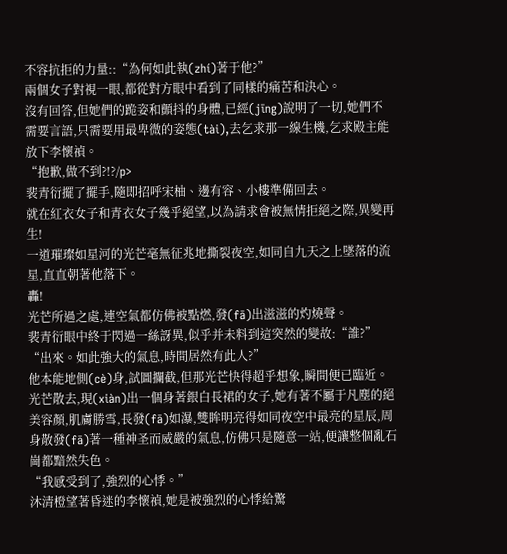不容抗拒的力量::“為何如此執(zhí)著于他?”
兩個女子對視一眼,都從對方眼中看到了同樣的痛苦和決心。
沒有回答,但她們的跪姿和顫抖的身體,已經(jīng)說明了一切,她們不需要言語,只需要用最卑微的姿態(tài),去乞求那一線生機,乞求殿主能放下李懷禎。
“抱歉,做不到?!?/p>
裴青衍擺了擺手,隨即招呼宋柚、邊有容、小樓準備回去。
就在紅衣女子和青衣女子幾乎絕望,以為請求會被無情拒絕之際,異變再生!
一道璀璨如星河的光芒毫無征兆地撕裂夜空,如同自九天之上墜落的流星,直直朝著他落下。
轟!
光芒所過之處,連空氣都仿佛被點燃,發(fā)出滋滋的灼燒聲。
裴青衍眼中終于閃過一絲訝異,似乎并未料到這突然的變故:“誰?”
“出來。如此強大的氣息,時間居然有此人?”
他本能地側(cè)身,試圖攔截,但那光芒快得超乎想象,瞬間便已臨近。
光芒散去,現(xiàn)出一個身著銀白長裙的女子,她有著不屬于凡塵的絕美容顏,肌膚勝雪,長發(fā)如瀑,雙眸明亮得如同夜空中最亮的星辰,周身散發(fā)著一種神圣而威嚴的氣息,仿佛只是隨意一站,便讓整個亂石崗都黯然失色。
“我感受到了,強烈的心悸。”
沐清橙望著昏迷的李懷禎,她是被強烈的心悸給驚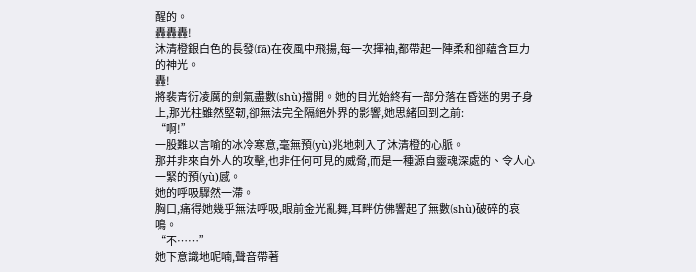醒的。
轟轟轟!
沐清橙銀白色的長發(fā)在夜風中飛揚,每一次揮袖,都帶起一陣柔和卻蘊含巨力的神光。
轟!
將裴青衍凌厲的劍氣盡數(shù)擋開。她的目光始終有一部分落在昏迷的男子身上,那光柱雖然堅韌,卻無法完全隔絕外界的影響,她思緒回到之前:
“啊!”
一股難以言喻的冰冷寒意,毫無預(yù)兆地刺入了沐清橙的心脈。
那并非來自外人的攻擊,也非任何可見的威脅,而是一種源自靈魂深處的、令人心一緊的預(yù)感。
她的呼吸驟然一滯。
胸口,痛得她幾乎無法呼吸,眼前金光亂舞,耳畔仿佛響起了無數(shù)破碎的哀鳴。
“不……”
她下意識地呢喃,聲音帶著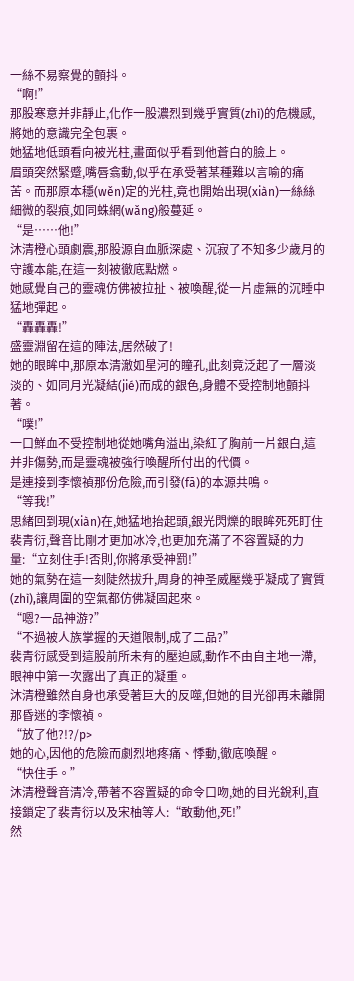一絲不易察覺的顫抖。
“啊!”
那股寒意并非靜止,化作一股濃烈到幾乎實質(zhì)的危機感,將她的意識完全包裹。
她猛地低頭看向被光柱,畫面似乎看到他蒼白的臉上。
眉頭突然緊蹙,嘴唇翕動,似乎在承受著某種難以言喻的痛苦。而那原本穩(wěn)定的光柱,竟也開始出現(xiàn)一絲絲細微的裂痕,如同蛛網(wǎng)般蔓延。
“是……他!”
沐清橙心頭劇震,那股源自血脈深處、沉寂了不知多少歲月的守護本能,在這一刻被徹底點燃。
她感覺自己的靈魂仿佛被拉扯、被喚醒,從一片虛無的沉睡中猛地彈起。
“轟轟轟!”
盛靈淵留在這的陣法,居然破了!
她的眼眸中,那原本清澈如星河的瞳孔,此刻竟泛起了一層淡淡的、如同月光凝結(jié)而成的銀色,身體不受控制地顫抖著。
“噗!”
一口鮮血不受控制地從她嘴角溢出,染紅了胸前一片銀白,這并非傷勢,而是靈魂被強行喚醒所付出的代價。
是連接到李懷禎那份危險,而引發(fā)的本源共鳴。
“等我!”
思緒回到現(xiàn)在,她猛地抬起頭,銀光閃爍的眼眸死死盯住裴青衍,聲音比剛才更加冰冷,也更加充滿了不容置疑的力量:“立刻住手!否則,你將承受神罰!”
她的氣勢在這一刻陡然拔升,周身的神圣威壓幾乎凝成了實質(zhì),讓周圍的空氣都仿佛凝固起來。
“嗯?一品神游?”
“不過被人族掌握的天道限制,成了二品?”
裴青衍感受到這股前所未有的壓迫感,動作不由自主地一滯,眼神中第一次露出了真正的凝重。
沐清橙雖然自身也承受著巨大的反噬,但她的目光卻再未離開那昏迷的李懷禎。
“放了他?!?/p>
她的心,因他的危險而劇烈地疼痛、悸動,徹底喚醒。
“快住手。”
沐清橙聲音清冷,帶著不容置疑的命令口吻,她的目光銳利,直接鎖定了裴青衍以及宋柚等人:“敢動他,死!”
然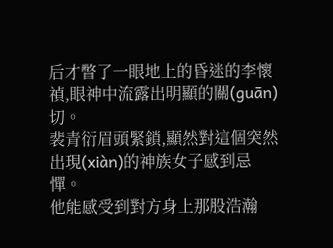后才瞥了一眼地上的昏迷的李懷禎,眼神中流露出明顯的關(guān)切。
裴青衍眉頭緊鎖,顯然對這個突然出現(xiàn)的神族女子感到忌憚。
他能感受到對方身上那股浩瀚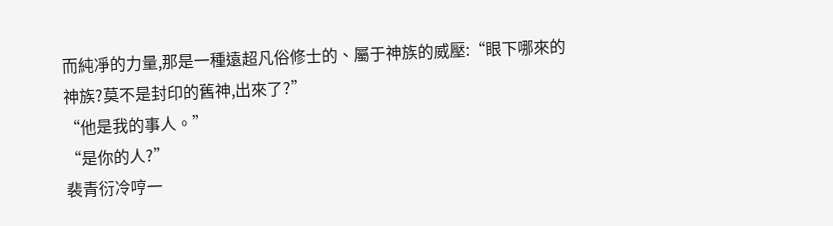而純凈的力量,那是一種遠超凡俗修士的、屬于神族的威壓:“眼下哪來的神族?莫不是封印的舊神,出來了?”
“他是我的事人。”
“是你的人?”
裴青衍冷哼一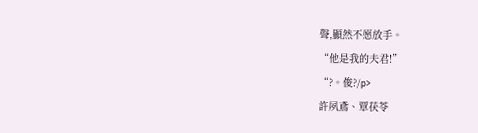聲,顯然不愿放手。
“他是我的夫君!”
“?。俊?/p>
許夙鳶、覃茯苓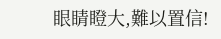眼睛瞪大,難以置信!